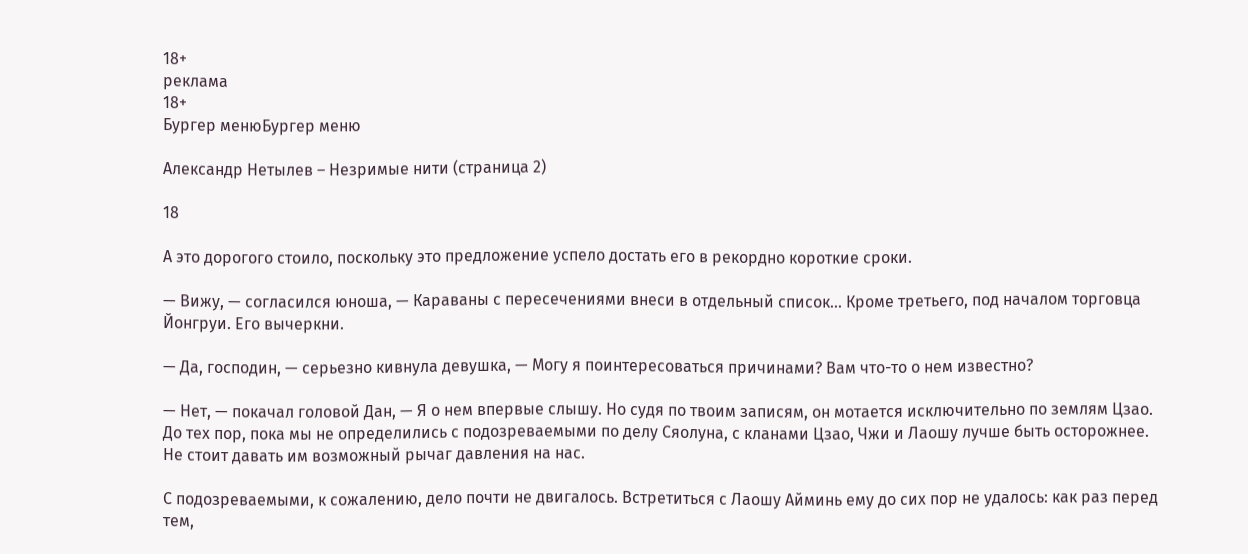18+
реклама
18+
Бургер менюБургер меню

Александр Нетылев – Незримые нити (страница 2)

18

А это дорогого стоило, поскольку это предложение успело достать его в рекордно короткие сроки.

— Вижу, — согласился юноша, — Караваны с пересечениями внеси в отдельный список... Кроме третьего, под началом торговца Йонгруи. Его вычеркни.

— Да, господин, — серьезно кивнула девушка, — Могу я поинтересоваться причинами? Вам что-то о нем известно?

— Нет, — покачал головой Дан, — Я о нем впервые слышу. Но судя по твоим записям, он мотается исключительно по землям Цзао. До тех пор, пока мы не определились с подозреваемыми по делу Сяолуна, с кланами Цзао, Чжи и Лаошу лучше быть осторожнее. Не стоит давать им возможный рычаг давления на нас.

С подозреваемыми, к сожалению, дело почти не двигалось. Встретиться с Лаошу Айминь ему до сих пор не удалось: как раз перед тем,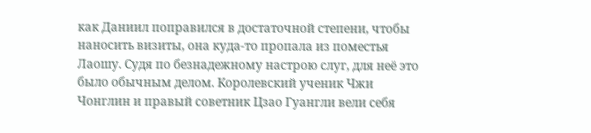как Даниил поправился в достаточной степени, чтобы наносить визиты, она куда-то пропала из поместья Лаошу. Судя по безнадежному настрою слуг, для неё это было обычным делом. Королевский ученик Чжи Чонглин и правый советник Цзао Гуангли вели себя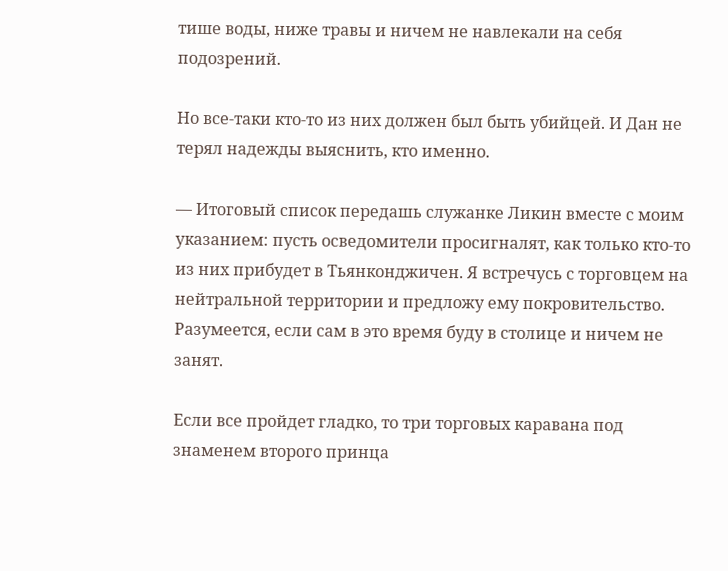тише воды, ниже травы и ничем не навлекали на себя подозрений.

Но все-таки кто-то из них должен был быть убийцей. И Дан не терял надежды выяснить, кто именно.

— Итоговый список передашь служанке Ликин вместе с моим указанием: пусть осведомители просигналят, как только кто-то из них прибудет в Тьянконджичен. Я встречусь с торговцем на нейтральной территории и предложу ему покровительство. Разумеется, если сам в это время буду в столице и ничем не занят.

Если все пройдет гладко, то три торговых каравана под знаменем второго принца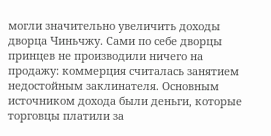могли значительно увеличить доходы дворца Чиньчжу. Сами по себе дворцы принцев не производили ничего на продажу: коммерция считалась занятием недостойным заклинателя. Основным источником дохода были деньги, которые торговцы платили за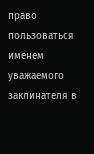право пользоваться именем уважаемого заклинателя в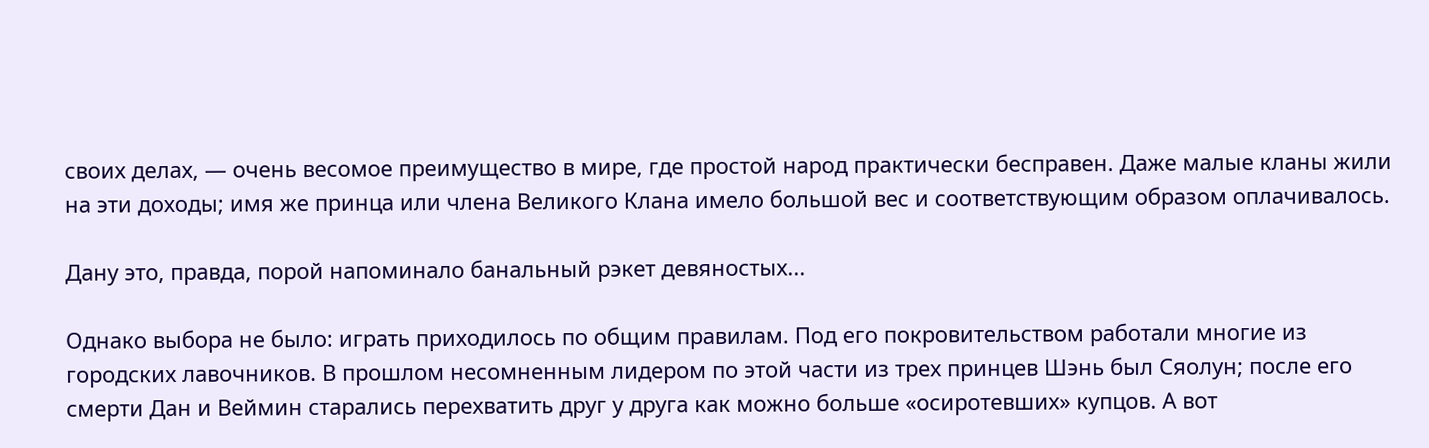своих делах, — очень весомое преимущество в мире, где простой народ практически бесправен. Даже малые кланы жили на эти доходы; имя же принца или члена Великого Клана имело большой вес и соответствующим образом оплачивалось.

Дану это, правда, порой напоминало банальный рэкет девяностых...

Однако выбора не было: играть приходилось по общим правилам. Под его покровительством работали многие из городских лавочников. В прошлом несомненным лидером по этой части из трех принцев Шэнь был Сяолун; после его смерти Дан и Веймин старались перехватить друг у друга как можно больше «осиротевших» купцов. А вот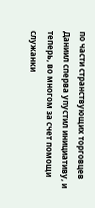по части странствующих торговцев Даниил сперва упустил инициативу, и теперь, во многом за счет помощи служанки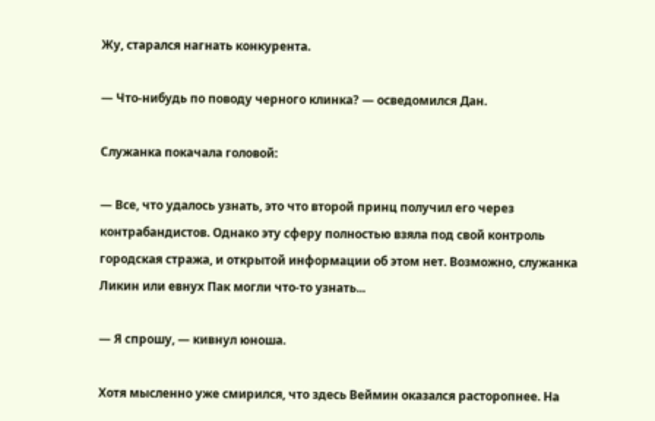Жу, старался нагнать конкурента.

— Что-нибудь по поводу черного клинка? — осведомился Дан.

Служанка покачала головой:

— Все, что удалось узнать, это что второй принц получил его через контрабандистов. Однако эту сферу полностью взяла под свой контроль городская стража, и открытой информации об этом нет. Возможно, служанка Ликин или евнух Пак могли что-то узнать...

— Я спрошу, — кивнул юноша.

Хотя мысленно уже смирился, что здесь Веймин оказался расторопнее. На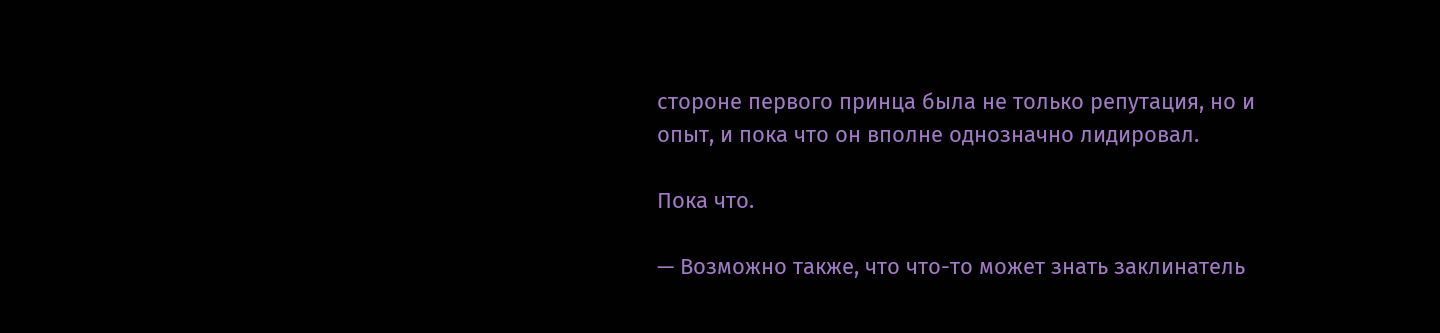стороне первого принца была не только репутация, но и опыт, и пока что он вполне однозначно лидировал.

Пока что.

— Возможно также, что что-то может знать заклинатель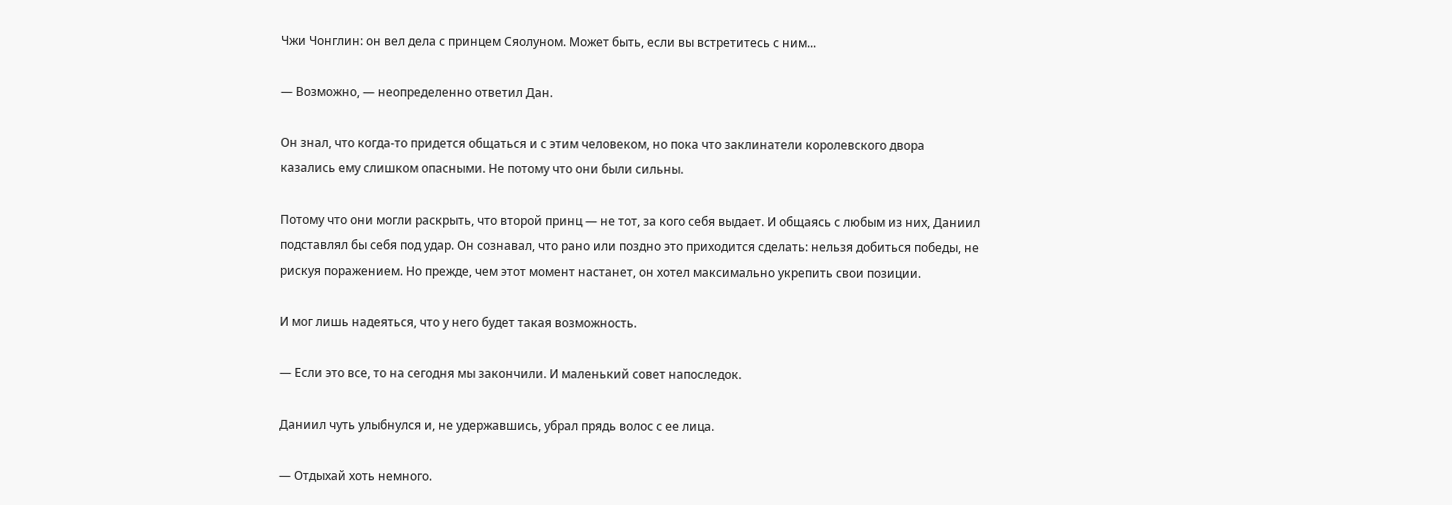Чжи Чонглин: он вел дела с принцем Сяолуном. Может быть, если вы встретитесь с ним...

— Возможно, — неопределенно ответил Дан.

Он знал, что когда-то придется общаться и с этим человеком, но пока что заклинатели королевского двора казались ему слишком опасными. Не потому что они были сильны.

Потому что они могли раскрыть, что второй принц — не тот, за кого себя выдает. И общаясь с любым из них, Даниил подставлял бы себя под удар. Он сознавал, что рано или поздно это приходится сделать: нельзя добиться победы, не рискуя поражением. Но прежде, чем этот момент настанет, он хотел максимально укрепить свои позиции.

И мог лишь надеяться, что у него будет такая возможность.

— Если это все, то на сегодня мы закончили. И маленький совет напоследок.

Даниил чуть улыбнулся и, не удержавшись, убрал прядь волос с ее лица.

— Отдыхай хоть немного.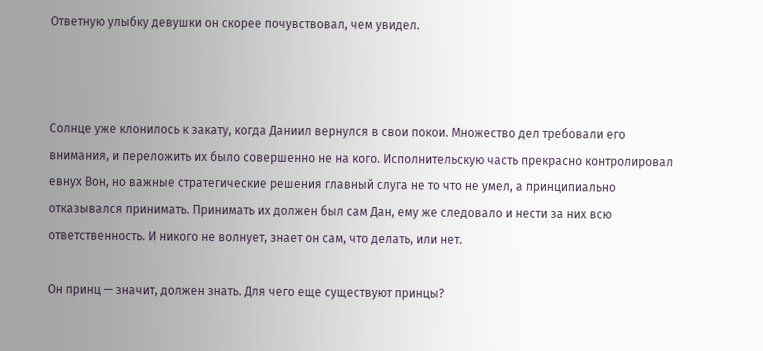Ответную улыбку девушки он скорее почувствовал, чем увидел.



Солнце уже клонилось к закату, когда Даниил вернулся в свои покои. Множество дел требовали его внимания, и переложить их было совершенно не на кого. Исполнительскую часть прекрасно контролировал евнух Вон, но важные стратегические решения главный слуга не то что не умел, а принципиально отказывался принимать. Принимать их должен был сам Дан, ему же следовало и нести за них всю ответственность. И никого не волнует, знает он сам, что делать, или нет.

Он принц — значит, должен знать. Для чего еще существуют принцы?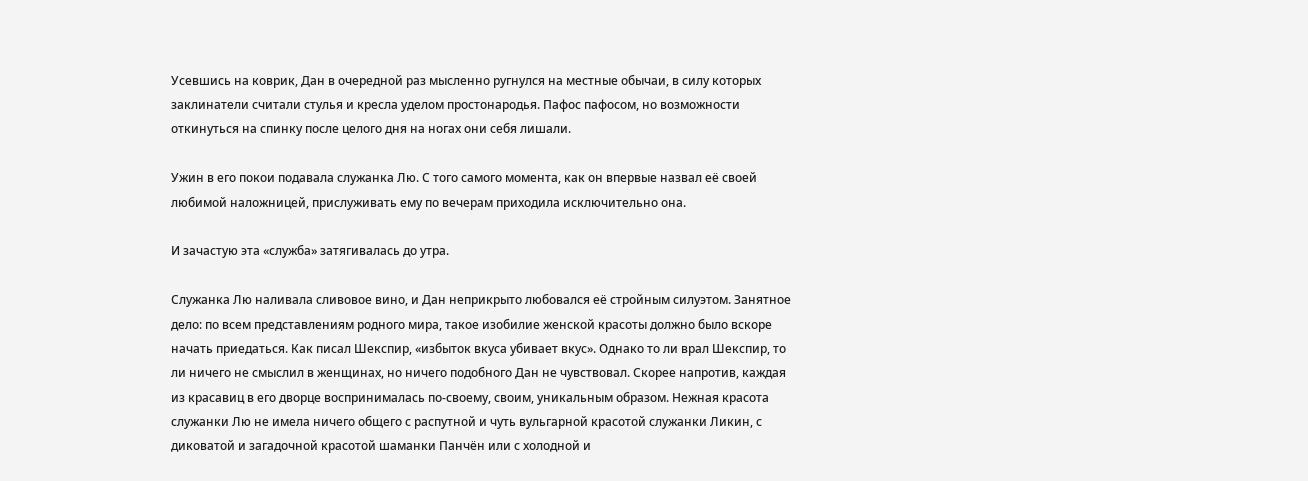Усевшись на коврик, Дан в очередной раз мысленно ругнулся на местные обычаи, в силу которых заклинатели считали стулья и кресла уделом простонародья. Пафос пафосом, но возможности откинуться на спинку после целого дня на ногах они себя лишали.

Ужин в его покои подавала служанка Лю. С того самого момента, как он впервые назвал её своей любимой наложницей, прислуживать ему по вечерам приходила исключительно она.

И зачастую эта «служба» затягивалась до утра.

Служанка Лю наливала сливовое вино, и Дан неприкрыто любовался её стройным силуэтом. Занятное дело: по всем представлениям родного мира, такое изобилие женской красоты должно было вскоре начать приедаться. Как писал Шекспир, «избыток вкуса убивает вкус». Однако то ли врал Шекспир, то ли ничего не смыслил в женщинах, но ничего подобного Дан не чувствовал. Скорее напротив, каждая из красавиц в его дворце воспринималась по-своему, своим, уникальным образом. Нежная красота служанки Лю не имела ничего общего с распутной и чуть вульгарной красотой служанки Ликин, с диковатой и загадочной красотой шаманки Панчён или с холодной и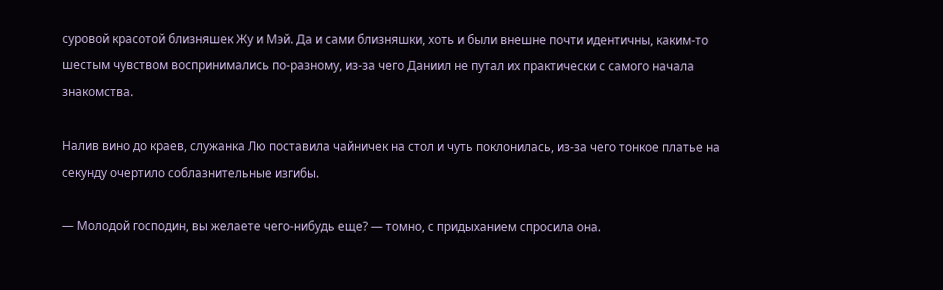суровой красотой близняшек Жу и Мэй. Да и сами близняшки, хоть и были внешне почти идентичны, каким-то шестым чувством воспринимались по-разному, из-за чего Даниил не путал их практически с самого начала знакомства.

Налив вино до краев, служанка Лю поставила чайничек на стол и чуть поклонилась, из-за чего тонкое платье на секунду очертило соблазнительные изгибы.

— Молодой господин, вы желаете чего-нибудь еще? — томно, с придыханием спросила она.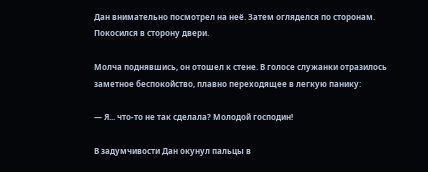Дан внимательно посмотрел на неё. Затем огляделся по сторонам. Покосился в сторону двери.

Молча поднявшись, он отошел к стене. В голосе служанки отразилось заметное беспокойство, плавно переходящее в легкую панику:

— Я... что-то не так сделала? Молодой господин!

В задумчивости Дан окунул пальцы в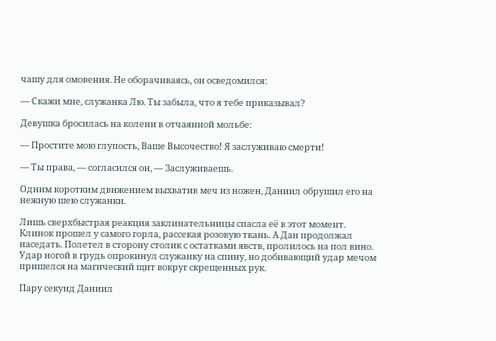чашу для омовения. Не оборачиваясь, он осведомился:

— Скажи мне, служанка Лю. Ты забыла, что я тебе приказывал?

Девушка бросилась на колени в отчаянной мольбе:

— Простите мою глупость, Ваше Высочество! Я заслуживаю смерти!

— Ты права, — согласился он, — Заслуживаешь.

Одним коротким движением выхватив меч из ножен, Даниил обрушил его на нежную шею служанки.

Лишь сверхбыстрая реакция заклинательницы спасла её в этот момент. Клинок прошел у самого горла, рассекая розовую ткань. А Дан продолжал наседать. Полетел в сторону столик с остатками явств, пролилось на пол вино. Удар ногой в грудь опрокинул служанку на спину, но добивающий удар мечом пришелся на магический щит вокруг скрещенных рук.

Пару секунд Даниил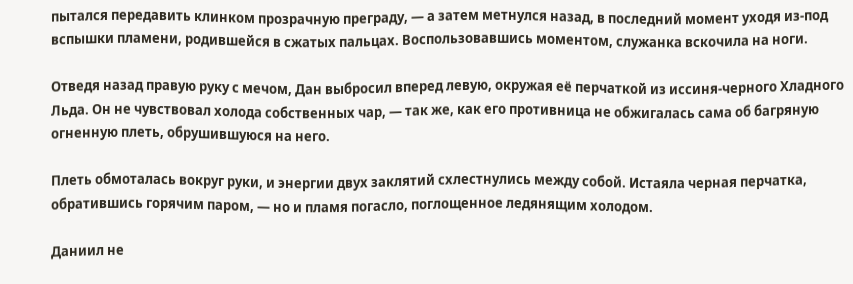пытался передавить клинком прозрачную преграду, — а затем метнулся назад, в последний момент уходя из-под вспышки пламени, родившейся в сжатых пальцах. Воспользовавшись моментом, служанка вскочила на ноги.

Отведя назад правую руку с мечом, Дан выбросил вперед левую, окружая её перчаткой из иссиня-черного Хладного Льда. Он не чувствовал холода собственных чар, — так же, как его противница не обжигалась сама об багряную огненную плеть, обрушившуюся на него.

Плеть обмоталась вокруг руки, и энергии двух заклятий схлестнулись между собой. Истаяла черная перчатка, обратившись горячим паром, — но и пламя погасло, поглощенное ледянящим холодом.

Даниил не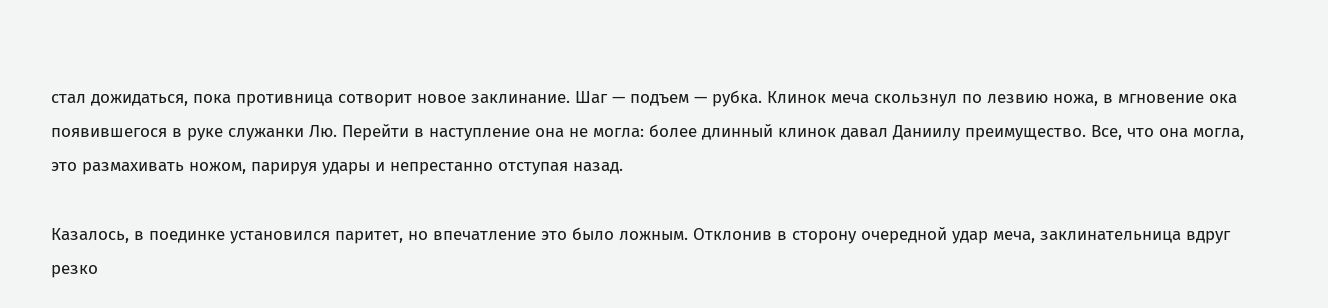стал дожидаться, пока противница сотворит новое заклинание. Шаг — подъем — рубка. Клинок меча скользнул по лезвию ножа, в мгновение ока появившегося в руке служанки Лю. Перейти в наступление она не могла: более длинный клинок давал Даниилу преимущество. Все, что она могла, это размахивать ножом, парируя удары и непрестанно отступая назад.

Казалось, в поединке установился паритет, но впечатление это было ложным. Отклонив в сторону очередной удар меча, заклинательница вдруг резко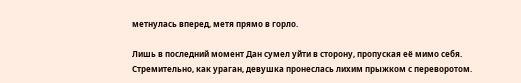метнулась вперед, метя прямо в горло.

Лишь в последний момент Дан сумел уйти в сторону, пропуская её мимо себя. Стремительно, как ураган, девушка пронеслась лихим прыжком с переворотом.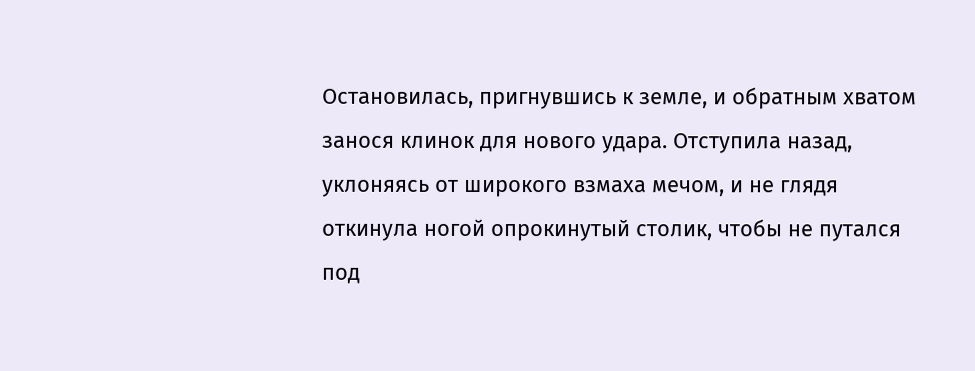Остановилась, пригнувшись к земле, и обратным хватом занося клинок для нового удара. Отступила назад, уклоняясь от широкого взмаха мечом, и не глядя откинула ногой опрокинутый столик, чтобы не путался под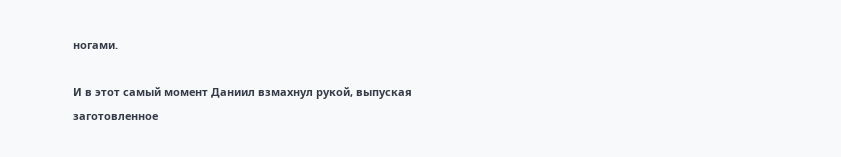ногами.

И в этот самый момент Даниил взмахнул рукой, выпуская заготовленное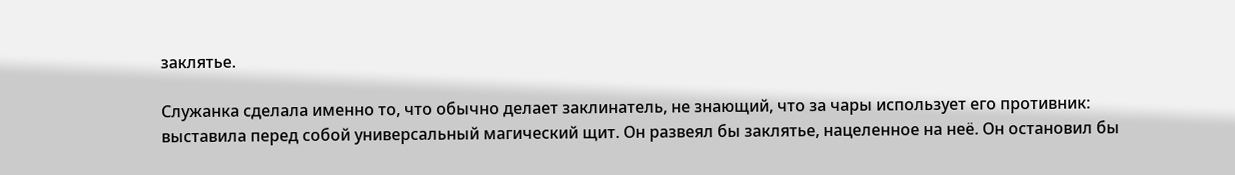заклятье.

Служанка сделала именно то, что обычно делает заклинатель, не знающий, что за чары использует его противник: выставила перед собой универсальный магический щит. Он развеял бы заклятье, нацеленное на неё. Он остановил бы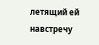летящий ей навстречу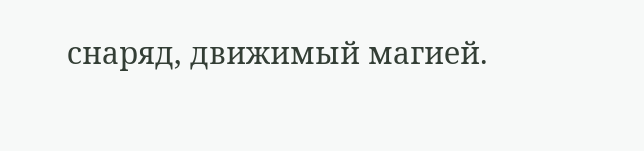снаряд, движимый магией.